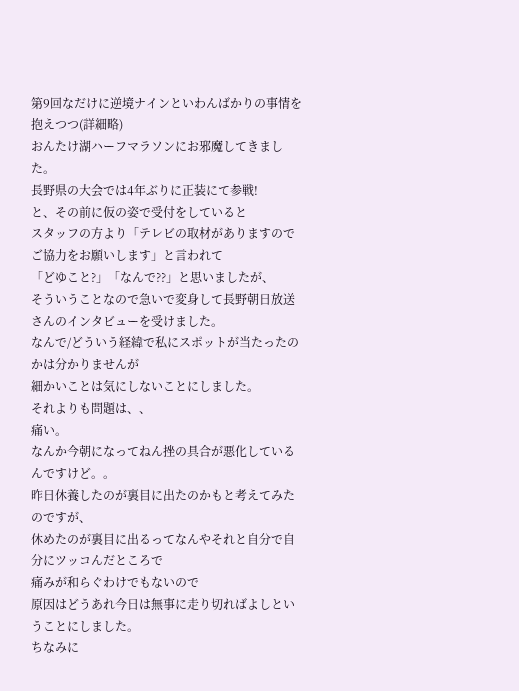第9回なだけに逆境ナインといわんばかりの事情を抱えつつ(詳細略)
おんたけ湖ハーフマラソンにお邪魔してきました。
長野県の大会では4年ぶりに正装にて参戦!
と、その前に仮の姿で受付をしていると
スタッフの方より「テレビの取材がありますのでご協力をお願いします」と言われて
「どゆこと?」「なんで??」と思いましたが、
そういうことなので急いで変身して長野朝日放送さんのインタビューを受けました。
なんで/どういう経緯で私にスポットが当たったのかは分かりませんが
細かいことは気にしないことにしました。
それよりも問題は、、
痛い。
なんか今朝になってねん挫の具合が悪化しているんですけど。。
昨日休養したのが裏目に出たのかもと考えてみたのですが、
休めたのが裏目に出るってなんやそれと自分で自分にツッコんだところで
痛みが和らぐわけでもないので
原因はどうあれ今日は無事に走り切ればよしということにしました。
ちなみに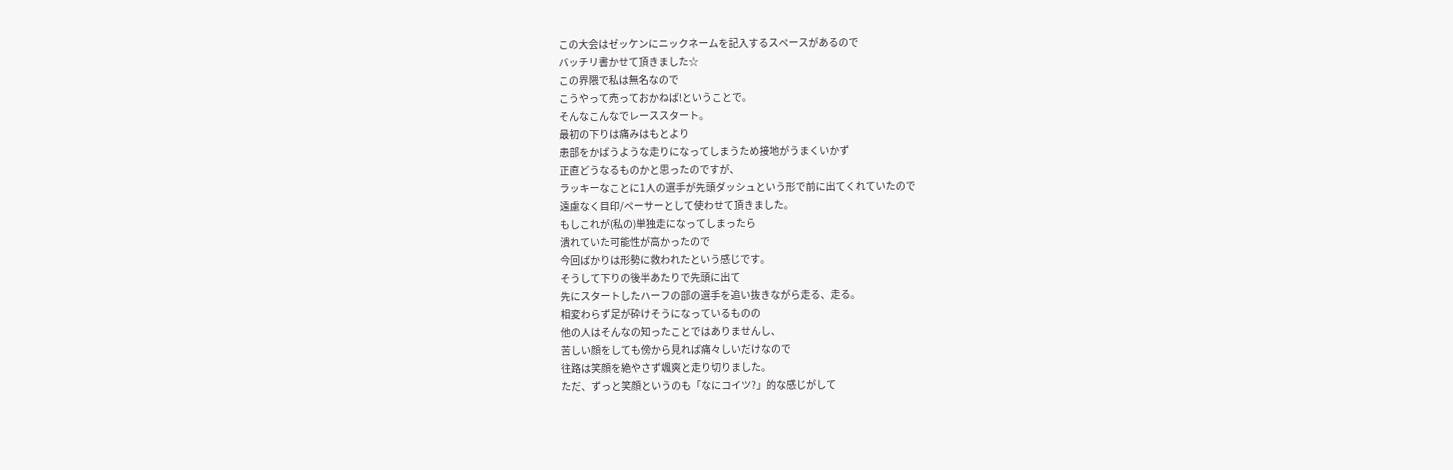この大会はゼッケンにニックネームを記入するスペースがあるので
バッチリ書かせて頂きました☆
この界隈で私は無名なので
こうやって売っておかねば!ということで。
そんなこんなでレーススタート。
最初の下りは痛みはもとより
患部をかばうような走りになってしまうため接地がうまくいかず
正直どうなるものかと思ったのですが、
ラッキーなことに1人の選手が先頭ダッシュという形で前に出てくれていたので
遠慮なく目印/ペーサーとして使わせて頂きました。
もしこれが(私の)単独走になってしまったら
潰れていた可能性が高かったので
今回ばかりは形勢に救われたという感じです。
そうして下りの後半あたりで先頭に出て
先にスタートしたハーフの部の選手を追い抜きながら走る、走る。
相変わらず足が砕けそうになっているものの
他の人はそんなの知ったことではありませんし、
苦しい顔をしても傍から見れば痛々しいだけなので
往路は笑顔を絶やさず颯爽と走り切りました。
ただ、ずっと笑顔というのも「なにコイツ?」的な感じがして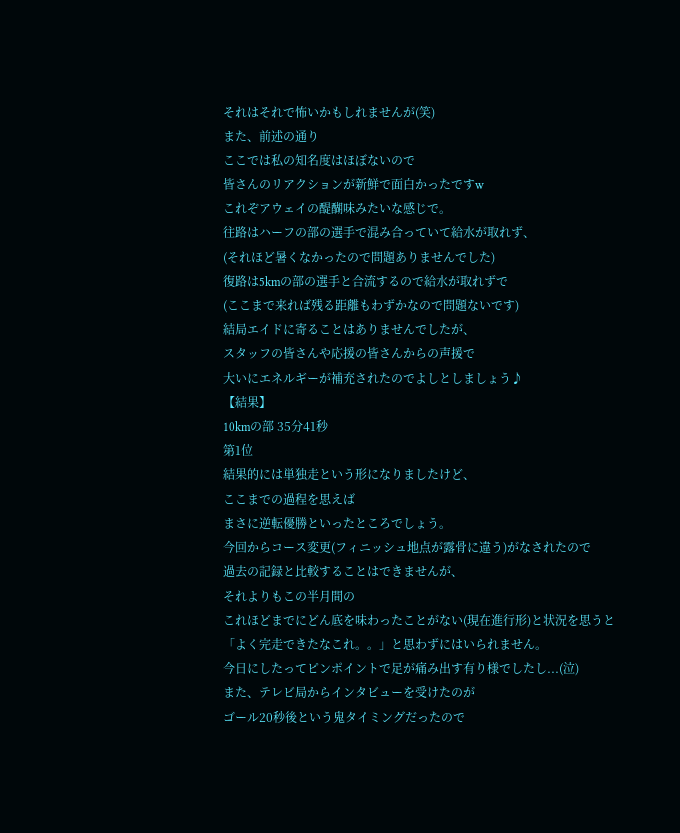それはそれで怖いかもしれませんが(笑)
また、前述の通り
ここでは私の知名度はほぼないので
皆さんのリアクションが新鮮で面白かったですw
これぞアウェイの醍醐味みたいな感じで。
往路はハーフの部の選手で混み合っていて給水が取れず、
(それほど暑くなかったので問題ありませんでした)
復路は5kmの部の選手と合流するので給水が取れずで
(ここまで来れば残る距離もわずかなので問題ないです)
結局エイドに寄ることはありませんでしたが、
スタッフの皆さんや応援の皆さんからの声援で
大いにエネルギーが補充されたのでよしとしましょう♪
【結果】
10kmの部 35分41秒
第1位
結果的には単独走という形になりましたけど、
ここまでの過程を思えば
まさに逆転優勝といったところでしょう。
今回からコース変更(フィニッシュ地点が露骨に違う)がなされたので
過去の記録と比較することはできませんが、
それよりもこの半月間の
これほどまでにどん底を味わったことがない(現在進行形)と状況を思うと
「よく完走できたなこれ。。」と思わずにはいられません。
今日にしたってピンポイントで足が痛み出す有り様でしたし...(泣)
また、テレビ局からインタビューを受けたのが
ゴール20秒後という鬼タイミングだったので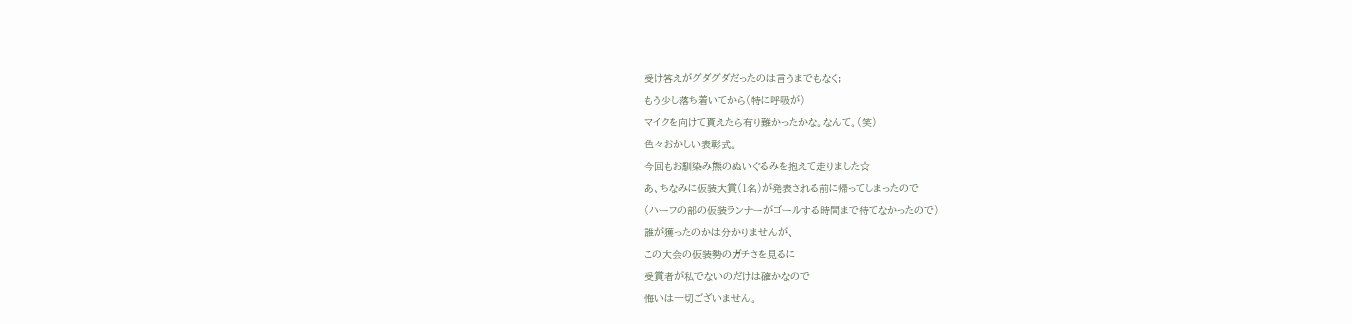受け答えがグダグダだったのは言うまでもなく;
もう少し落ち着いてから(特に呼吸が)
マイクを向けて貰えたら有り難かったかな。なんて。(笑)
色々おかしい表彰式。
今回もお馴染み熊のぬいぐるみを抱えて走りました☆
あ、ちなみに仮装大賞(1名)が発表される前に帰ってしまったので
(ハーフの部の仮装ランナーがゴールする時間まで待てなかったので)
誰が獲ったのかは分かりませんが、
この大会の仮装勢のガチさを見るに
受賞者が私でないのだけは確かなので
悔いは一切ございません。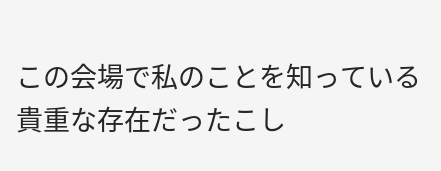この会場で私のことを知っている貴重な存在だったこし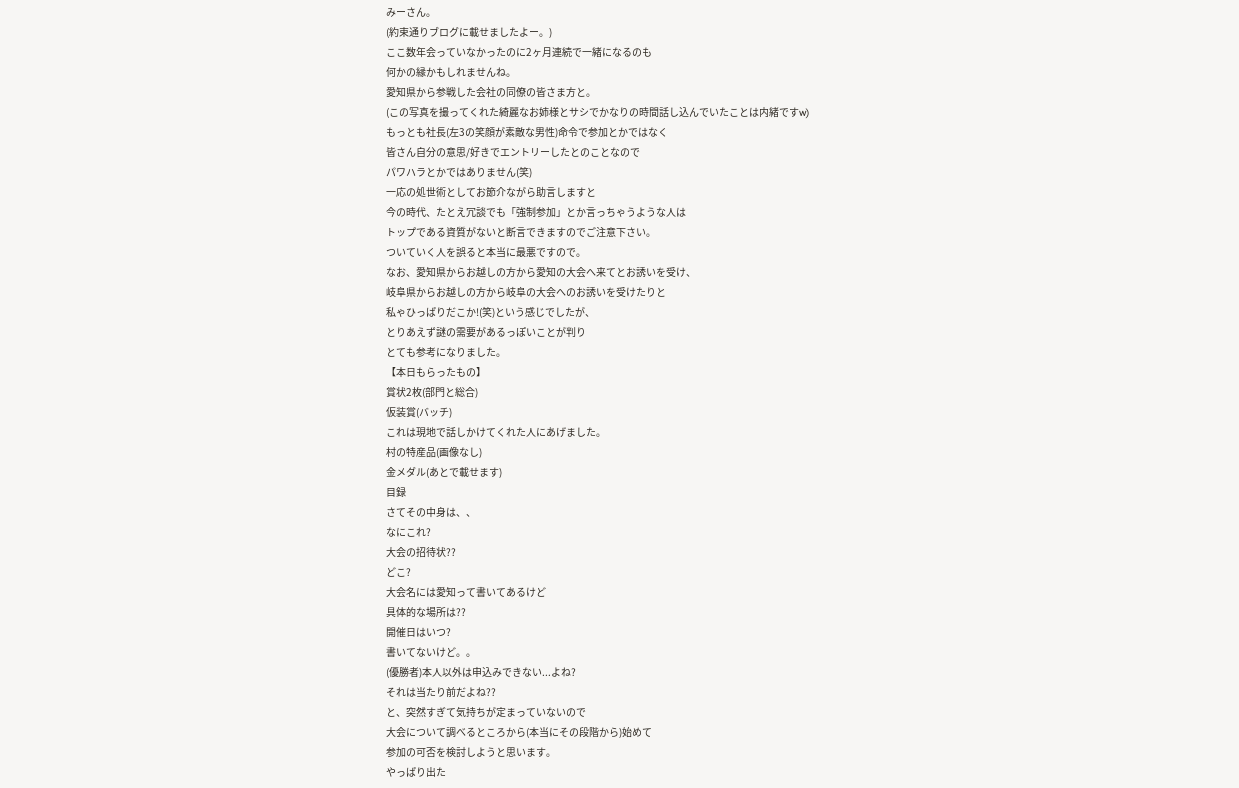みーさん。
(約束通りブログに載せましたよー。)
ここ数年会っていなかったのに2ヶ月連続で一緒になるのも
何かの縁かもしれませんね。
愛知県から参戦した会社の同僚の皆さま方と。
(この写真を撮ってくれた綺麗なお姉様とサシでかなりの時間話し込んでいたことは内緒ですw)
もっとも社長(左3の笑顔が素敵な男性)命令で参加とかではなく
皆さん自分の意思/好きでエントリーしたとのことなので
パワハラとかではありません(笑)
一応の処世術としてお節介ながら助言しますと
今の時代、たとえ冗談でも「強制参加」とか言っちゃうような人は
トップである資質がないと断言できますのでご注意下さい。
ついていく人を誤ると本当に最悪ですので。
なお、愛知県からお越しの方から愛知の大会へ来てとお誘いを受け、
岐阜県からお越しの方から岐阜の大会へのお誘いを受けたりと
私ゃひっぱりだこか!(笑)という感じでしたが、
とりあえず謎の需要があるっぽいことが判り
とても参考になりました。
【本日もらったもの】
賞状2枚(部門と総合)
仮装賞(バッチ)
これは現地で話しかけてくれた人にあげました。
村の特産品(画像なし)
金メダル(あとで載せます)
目録
さてその中身は、、
なにこれ?
大会の招待状??
どこ?
大会名には愛知って書いてあるけど
具体的な場所は??
開催日はいつ?
書いてないけど。。
(優勝者)本人以外は申込みできない...よね?
それは当たり前だよね??
と、突然すぎて気持ちが定まっていないので
大会について調べるところから(本当にその段階から)始めて
参加の可否を検討しようと思います。
やっぱり出た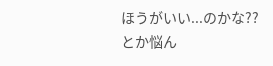ほうがいい...のかな??
とか悩ん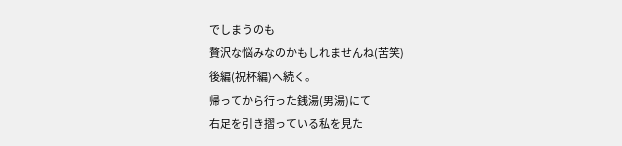でしまうのも
贅沢な悩みなのかもしれませんね(苦笑)
後編(祝杯編)へ続く。
帰ってから行った銭湯(男湯)にて
右足を引き摺っている私を見た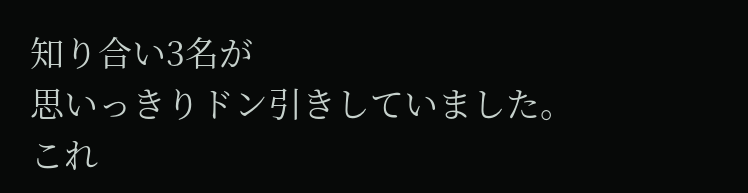知り合い3名が
思いっきりドン引きしていました。
これ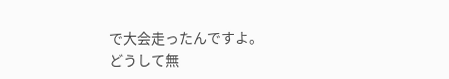で大会走ったんですよ。
どうして無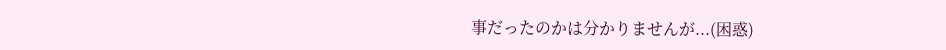事だったのかは分かりませんが...(困惑)